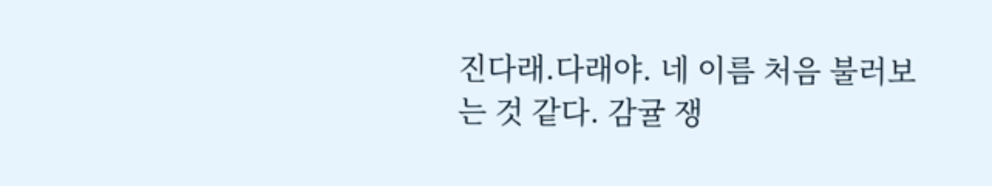진다래.다래야. 네 이름 처음 불러보는 것 같다. 감귤 쟁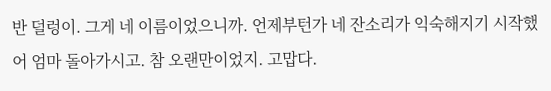반 덜렁이. 그게 네 이름이었으니까. 언제부턴가 네 잔소리가 익숙해지기 시작했어 엄마 돌아가시고. 참 오랜만이었지. 고맙다.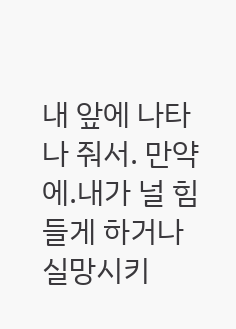내 앞에 나타나 줘서. 만약에.내가 널 힘들게 하거나 실망시키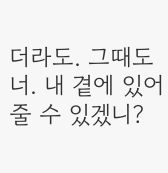더라도. 그때도 너. 내 곁에 있어줄 수 있겠니?